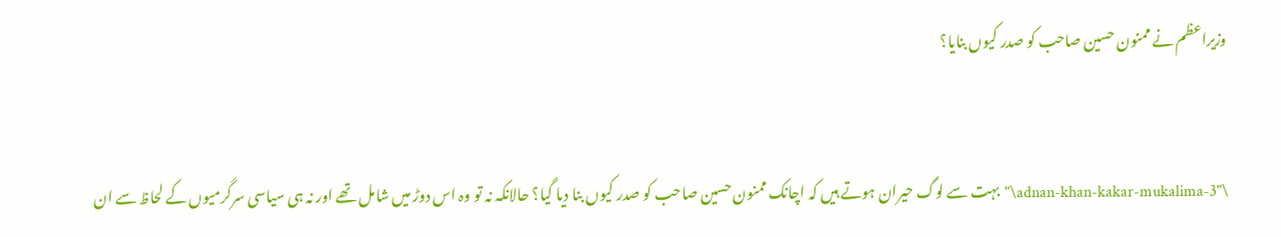وزیراعظم نے ممنون حسین صاحب کو صدر کیوں بنایا؟


\"adnan-khan-kakar-mukalima-3\"بہت سے لوگ حیران ہوتے ہیں کہ اچانک ممنون حسین صاحب کو صدر کیوں بنا دیا گیا؟ حالانکہ نہ تو وہ اس دوڑ میں شامل تھے اور نہ ہی سیاسی سرگرمیوں کے لحاظ سے ان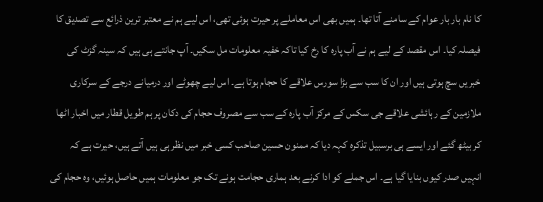کا نام بار بار عوام کے سامنے آتا تھا۔ ہمیں بھی اس معاملے پر حیرت ہوئی تھی، اس لیے ہم نے معتبر ترین ذرائع سے تصدیق کا فیصلہ کیا۔ اس مقصد کے لیے ہم نے آب پارہ کا رخ کیا تاکہ خفیہ معلومات مل سکیں۔ آپ جانتے ہی ہیں کہ سینہ گزٹ کی خبریں سچ ہوتی ہیں اور ان کا سب سے بڑا سورس علاقے کا حجام ہوتا ہے۔ اس لیے چھوٹے اور درمیانے درجے کے سرکاری ملازمین کے رہائشی علاقے جی سکس کے مرکز آب پارہ کے سب سے مصروف حجام کی دکان پر ہم طویل قطار میں اخبار اٹھا کر بیٹھ گئے اور ایسے ہی برسبیل تذکرہ کہہ دیا کہ ممنون حسین صاحب کسی خبر میں نظر ہی ہیں آتے ہیں، حیرت ہے کہ انہیں صدر کیوں بنایا گیا ہے۔ اس جملے کو ادا کرنے بعد ہماری حجامت ہونے تک جو معلومات ہمیں حاصل ہوئیں، وہ حجام کی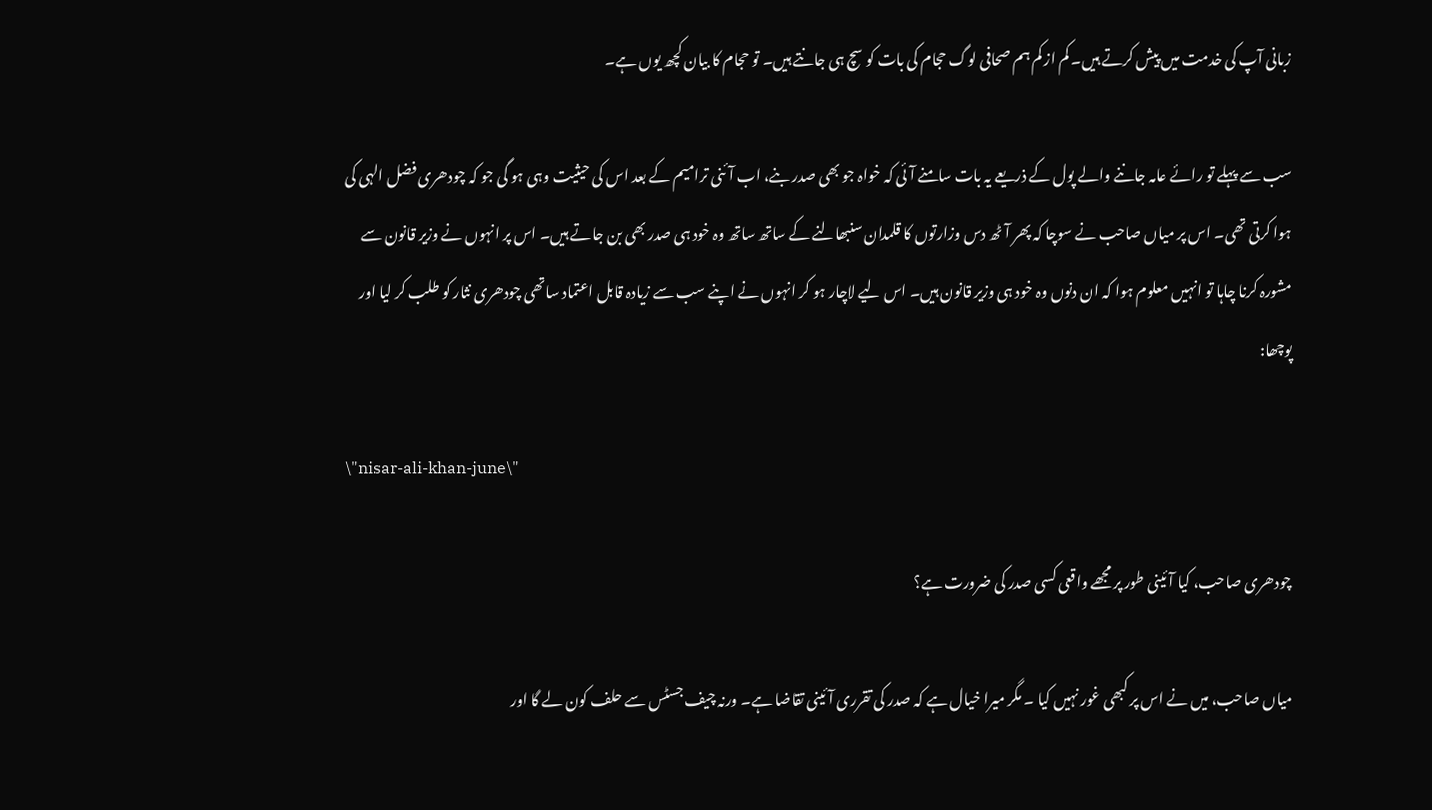زبانی آپ کی خدمت میں پیش کرتے ہیں۔ کم از کم ہم صحافی لوگ حجام کی بات کو سچ ہی جانتے ہیں۔ تو حجام کا بیان کچھ یوں ہے۔

سب سے پہلے تو رائے عامہ جاننے والے پول کے ذریعے یہ بات سامنے آئی کہ خواہ جو بھی صدر بنے، اب آئنی ترامیم کے بعد اس کی حیثیت وہی ہو گی جو کہ چودھری فضل الہی کی ہوا کرتی تھی۔ اس پر میاں صاحب نے سوچا کہ پھر آٹھ دس وزارتوں کا قلمدان سنبھالنے کے ساتھ ساتھ وہ خود ہی صدر بھی بن جاتے ہیں۔ اس پر انہوں نے وزیر قانون سے مشورہ کرنا چاہا تو انہیں معلوم ہوا کہ ان دنوں وہ خود ہی وزیر قانون ہیں۔ اس لیے لاچار ہو کر انہوں نے اپنے سب سے زیادہ قابل اعتماد ساتھی چودھری نثار کو طلب کر لیا اور پوچھا:

\"nisar-ali-khan-june\"

چودھری صاحب، کیا آئینی طور پر مجھے واقعی کسی صدر کی ضرورت ہے؟

میاں صاحب، میں نے اس پر کبھی غور نہیں کیا ۔ مگر میرا خیال ہے کہ صدر کی تقرری آئینی تقاضا ہے۔ ورنہ چیف جسٹس سے حلف کون لے گا اور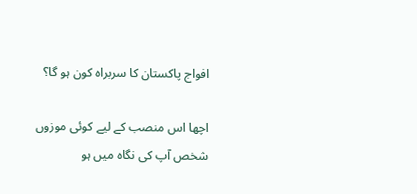افواج پاکستان کا سربراہ کون ہو گا؟

اچھا اس منصب کے لیے کوئی موزوں شخص آپ کی نگاہ میں ہو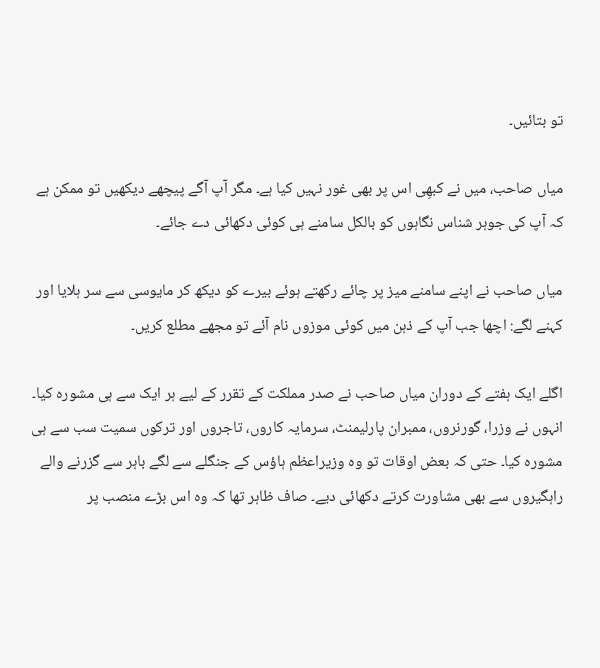تو بتائیں۔

میاں صاحب، میں نے کبھِی اس پر بھی غور نہیں کیا ہے۔ مگر آپ آگے پیچھے دیکھیں تو ممکن ہے کہ آپ کی جوہر شناس نگاہوں کو بالکل سامنے ہی کوئی دکھائی دے جائے۔

میاں صاحب نے اپنے سامنے میز پر چائے رکھتے ہوئے بیرے کو دیکھ کر مایوسی سے سر ہلایا اور کہنے لگے: اچھا جب آپ کے ذہن میں کوئی موزوں نام آئے تو مجھے مطلع کریں۔

اگلے ایک ہفتے کے دوران میاں صاحب نے صدر مملکت کے تقرر کے لیے ہر ایک سے ہی مشورہ کیا۔ انہوں نے وزرا، گورنروں، ممبران پارلیمنٹ، سرمایہ کاروں، تاجروں اور ترکوں سمیت سب سے ہی مشورہ کیا۔ حتی کہ بعض اوقات تو وہ وزیراعظم ہاؤس کے جنگلے سے لگے باہر سے گزرنے والے راہگیروں سے بھی مشاورت کرتے دکھائی دیے۔ صاف ظاہر تھا کہ وہ اس بڑے منصب پر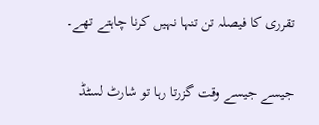تقرری کا فیصلہ تن تنہا نہیں کرنا چاہتے تھے۔

جیسے جیسے وقت گزرتا رہا تو شارٹ لسٹڈ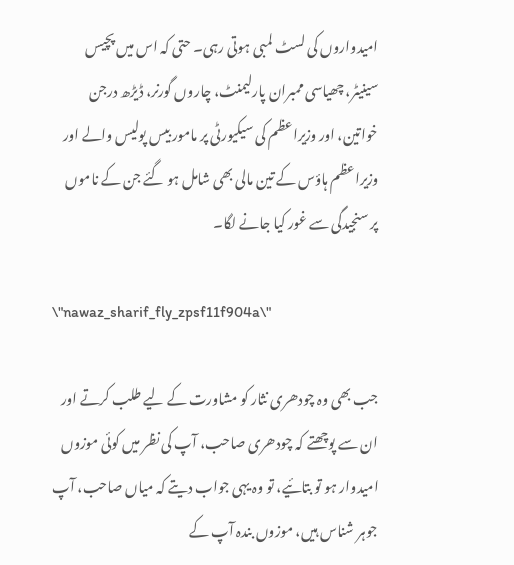امیدواروں کی لسٹ لمبی ہوتی رہی۔ حتی کہ اس میں پچیس سینیٹر، چھیاسی ممبران پارلیمنٹ، چاروں گورنر، ڈیڑھ درجن خواتین، اور وزیراعظم کی سیکیورٹی پر مامور بیس پولیس والے اور وزیراعظم ہاؤس کے تین مالی بھی شامل ہو گئے جن کے ناموں پر سنجیدگی سے غور کیا جانے لگا۔

\"nawaz_sharif_fly_zpsf11f904a\"

جب بھی وہ چودھری نثار کو مشاورت کے لیے طلب کرتے اور ان سے پوچھتے کہ چودھری صاحب، آپ کی نظر میں کوئی موزوں امیدوار ہو تو بتائیے، تو وہ یہی جواب دیتے کہ میاں صاحب، آپ جوہر شناس ہیں، موزوں بندہ آپ کے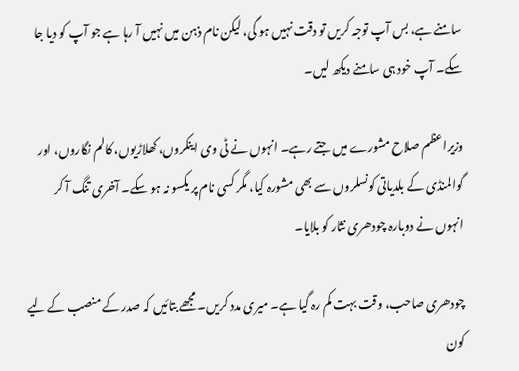سامنے ہے، بس آپ توجہ کریں تو دقت نہیں ہو گی، لیکن نام ذہن میں نہیں آ رہا ہے جو آپ کو دیا جا سکے۔ آپ خود ہی سامنے دیکھ لیں۔

وزیراعظم صلاح مشورے میں جتے رہے۔ انہوں نے ٹی وی اینکروں، کھلاڑیوں، کالم نگاروں، اور گوالمنڈی کے بلدیاتی کونسلروں سے بھی مشورہ کیا، مگر کسی نام پر یکسو نہ ہو سکے۔ آخری تنگ آ کر انہوں نے دوبارہ چودھری نثار کو بلایا۔

چودھری صاحب، وقت بہت کم رہ گیا ہے۔ میری مدد کریں۔ مجھے بتائیں کہ صدر کے منصب کے لیے کون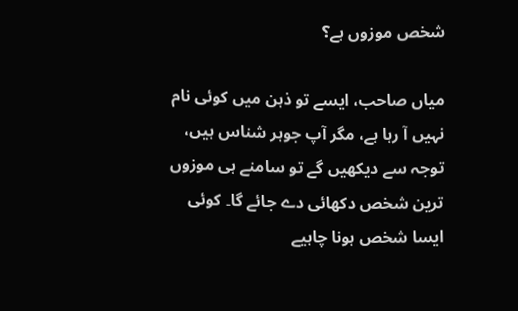شخص موزوں ہے؟

میاں صاحب، ایسے تو ذہن میں کوئی نام نہیں آ رہا ہے، مگر آپ جوہر شناس ہیں، توجہ سے دیکھیں گے تو سامنے ہی موزوں ترین شخص دکھائی دے جائے گا۔ کوئی ایسا شخص ہونا چاہیے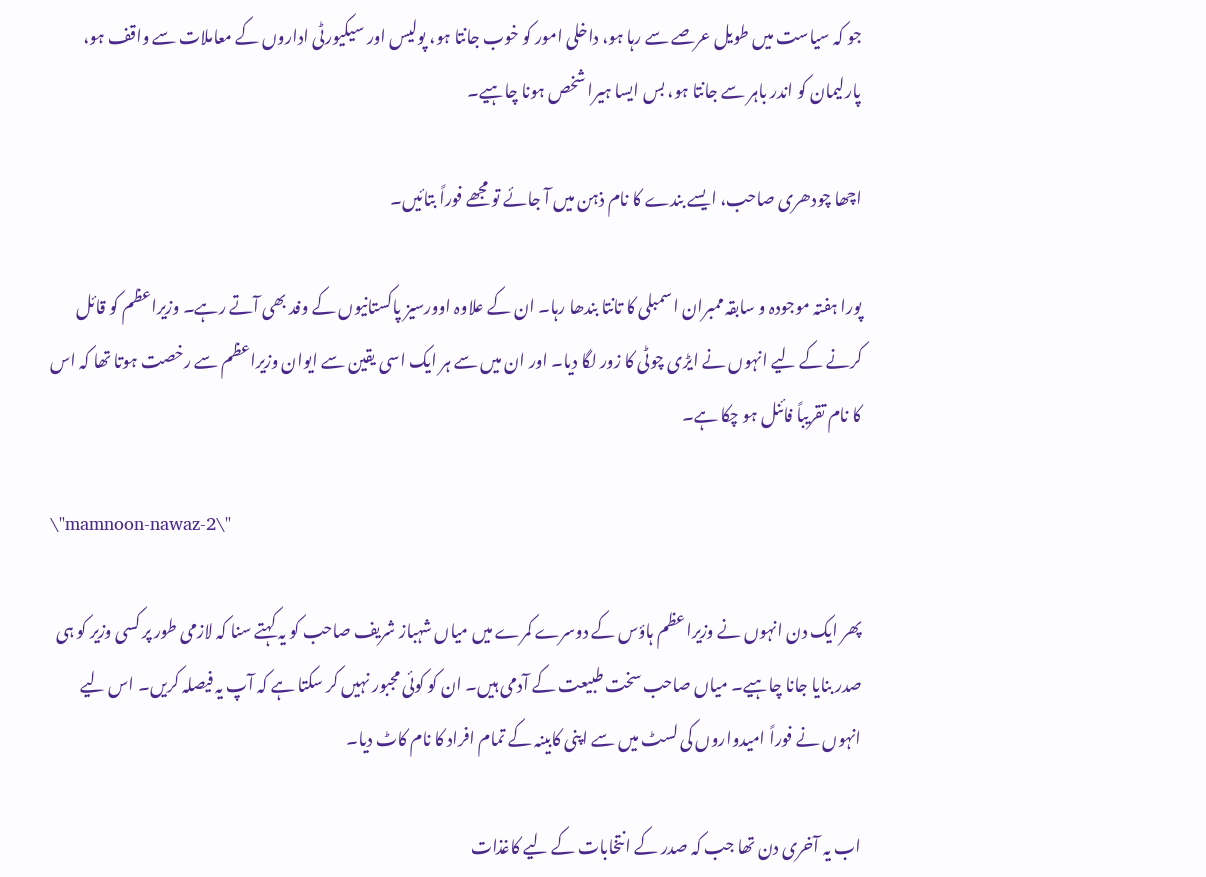جو کہ سیاست میں طویل عرصے سے رہا ہو، داخلی امور کو خوب جانتا ہو، پولیس اور سیکیورٹی اداروں کے معاملات سے واقف ہو، پارلیمان کو اندر باہر سے جانتا ہو، بس ایسا ہیرا شخص ہونا چاہیے۔

اچھا چودھری صاحب، ایسے بندے کا نام ذہن میں آ جائے تو مجھے فوراً بتائیں۔

پورا ہفتہ موجودہ و سابقہ ممبران اسمبلی کا تانتا بندھا رہا۔ ان کے علاوہ اوورسیز پاکستانیوں کے وفد بھی آتے رہے۔ وزیراعظم کو قائل کرنے کے لیے انہوں نے ایڑی چوٹی کا زور لگا دیا۔ اور ان میں سے ہر ایک اسی یقین سے ایوان وزیراعظم سے رخصت ہوتا تھا کہ اس کا نام تقریباً فائنل ہو چکا ہے۔

\"mamnoon-nawaz-2\"

پھر ایک دن انہوں نے وزیراعظم ہاؤس کے دوسرے کمرے میں میاں شہباز شریف صاحب کو یہ کہتے سنا کہ لازمی طور پر کسی وزیر کو ہی صدر بنایا جانا چاہیے۔ میاں صاحب سخت طبیعت کے آدمی ہیں۔ ان کو کوئی مجبور نہیں کر سکتا ہے کہ آپ یہ فیصلہ کریں۔ اس لیے انہوں نے فوراً امیدواروں کی لسٹ میں سے اپنی کابینہ کے تمام افراد کا نام کاٹ دیا۔

اب یہ آخری دن تھا جب کہ صدر کے انتخابات کے لیے کاغذات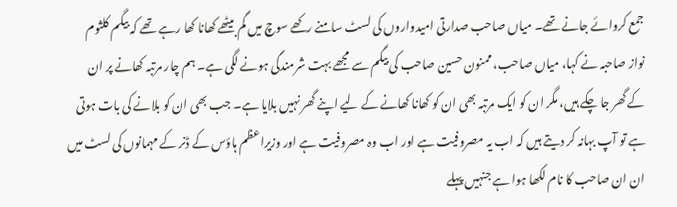جمع کروائے جانے تھے۔ میاں صاحب صدارتی امیدواروں کی لسٹ سامنے رکھے سوچ میں گم بیٹھے کھانا کھا رہے تھے کہ بیگم کلثوم نواز صاحبہ نے کہا، میاں صاحب، ممنون حسین صاحب کی بیگم سے مجھے بہت شرمندگی ہونے لگی ہے۔ ہم چار مرتبہ کھانے پر ان کے گھر جا چکے ہیں، مگر ان کو ایک مرتبہ بھی ان کو کھانا کھانے کے لیے اپنے گھر نہیں بلایا ہے۔ جب بھی ان کو بلانے کی بات ہوتی ہے تو آپ بہانہ کر دیتے ہیں کہ اب یہ مصروفیت ہے اور اب وہ مصروفیت ہے اور وزیراعظم ہاؤس کے ڈنر کے مہمانوں کی لسٹ میں ان ان صاحب کا نام لکھا ہوا ہے جنہیں پہلے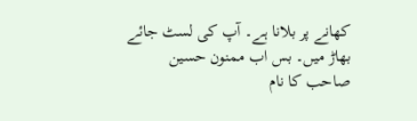کھانے پر بلانا ہے۔ آپ کی لسٹ جائے بھاڑ میں۔ بس اب ممنون حسین صاحب کا نام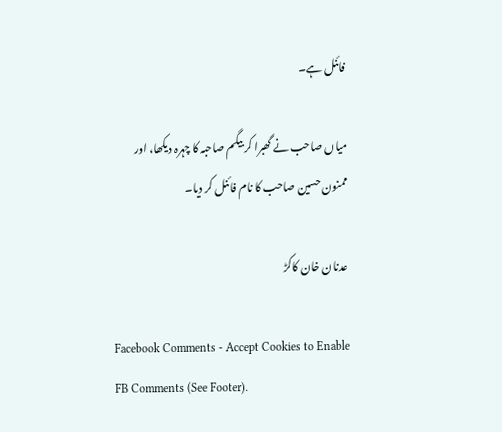فائنل ہے۔

میاں صاحب نے گھبرا کر بیگم صاحبہ کا چہرہ دیکھا، اور ممنون حسین صاحب کا نام فائنل کر دیا۔

عدنان خان کاکڑ

Facebook Comments - Accept Cookies to Enable FB Comments (See Footer).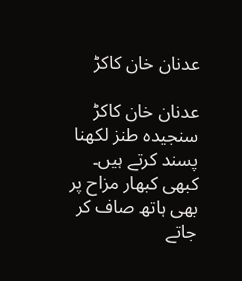عدنان خان کاکڑ

عدنان خان کاکڑ سنجیدہ طنز لکھنا پسند کرتے ہیں۔ کبھی کبھار مزاح پر بھی ہاتھ صاف کر جاتے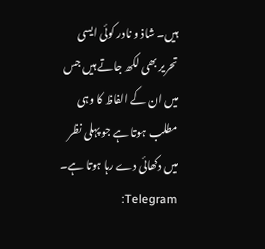ہیں۔ شاذ و نادر کوئی ایسی تحریر بھی لکھ جاتے ہیں جس میں ان کے الفاظ کا وہی مطلب ہوتا ہے جو پہلی نظر میں دکھائی دے رہا ہوتا ہے۔ Telegram: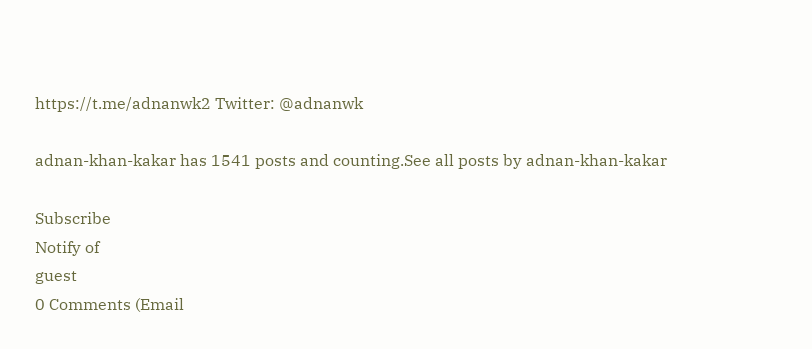https://t.me/adnanwk2 Twitter: @adnanwk

adnan-khan-kakar has 1541 posts and counting.See all posts by adnan-khan-kakar

Subscribe
Notify of
guest
0 Comments (Email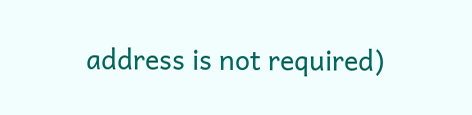address is not required)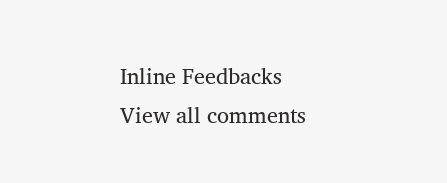Inline Feedbacks
View all comments